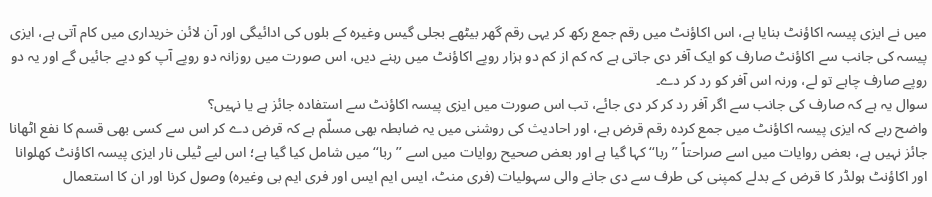میں نے ایزی پیسہ اکاؤنٹ بنایا ہے، اس اکاؤنٹ میں رقم جمع رکھ کر یہی رقم گھر بیٹھے بجلی گیس وغیرہ کے بلوں کی ادائیگی اور آن لائن خریداری میں کام آتی ہے، ایزی پیسہ کی جانب سے اکاؤنٹ صارف کو ایک آفر دی جاتی ہے کہ کم از کم دو ہزار روپے اکاؤنٹ میں رہنے دیں، اس صورت میں روزانہ دو روپے آپ کو دیے جائیں گے اور یہ دو روپے صارف چاہے تو لے، ورنہ اس آفر کو رد کر دے۔
سوال یہ ہے کہ صارف کی جانب سے اگر آفر رد کر کر دی جائے، تب اس صورت میں ایزی پیسہ اکاؤنٹ سے استفادہ جائز ہے یا نہیں؟
واضح رہے کہ ایزی پیسہ اکاؤنٹ میں جمع کردہ رقم قرض ہے، اور احادیث کی روشنی میں یہ ضابطہ بھی مسلّم ہے کہ قرض دے کر اس سے کسی بھی قسم کا نفع اٹھانا جائز نہیں ہے، بعض روایات میں اسے صراحتاً ’’ربا‘‘ کہا گیا ہے اور بعض صحیح روایات میں اسے ’’ربا‘‘ میں شامل کیا گیا ہے؛ اس لیے ٹیلی نار ایزی پیسہ اکاؤنٹ کھلوانا اور اکاؤنٹ ہولڈر کا قرض کے بدلے کمپنی کی طرف سے دی جانے والی سہولیات (فری منٹ، ایس ایم ایس اور فری ایم بی وغیرہ) وصول کرنا اور ان کا استعمال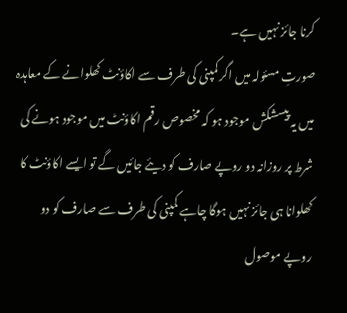کرنا جائز نہیں ہے۔
صورتِ مسئولہ میں اگر کمپنی کی طرف سے اکاؤنٹ کھلوانے کے معاہدہ میں یہ پیسشکش موجود ہو کہ مخصوص رقم اکاؤنٹ میں موجود ہونے کی شرط پر روزانہ دو روپے صارف کو دیئے جائیں گے تو ایسے اکاؤنٹ کا کھلوانا ہی جائز نہیں ہوگا چاہے کمپنی کی طرف سے صارف کو دو روپے موصول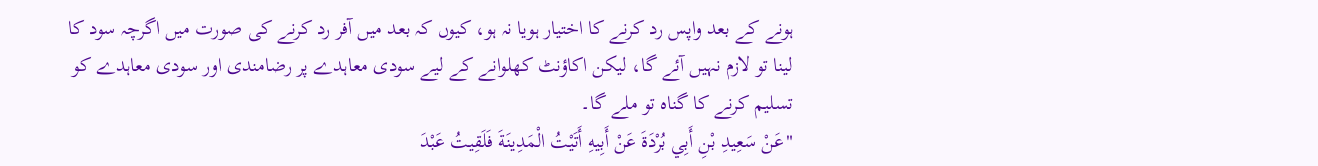ہونے کے بعد واپس رد کرنے کا اختیار ہویا نہ ہو، کیوں کہ بعد میں آفر رد کرنے کی صورت میں اگرچہ سود کا لینا تو لازم نہیں آئے گا، لیکن اکاؤنٹ کھلوانے کے لیے سودی معاہدے پر رضامندی اور سودی معاہدے کو تسلیم کرنے کا گناہ تو ملے گا۔
"عَنْ سَعِيدِ بْنِ أَبِي بُرْدَةَ عَنْ أَبِيهِ أَتَيْتُ الْمَدِينَةَ فَلَقِيتُ عَبْدَ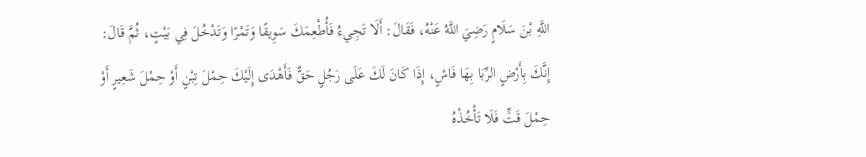اللَّهِ بْنَ سَلَامٍ رَضِيَ اللَّهُ عَنْهُ، فَقَالَ: أَلَا تَجِيءُ فَأُطْعِمَكَ سَوِيقًا وَتَمْرًا وَتَدْخُلَ فِي بَيْتٍ، ثُمَّ قَالَ: إِنَّكَ بِأَرْضٍ الرِّبَا بِهَا فَاشٍ، إِذَا كَانَ لَكَ عَلَى رَجُلٍ حَقٌّ فَأَهْدَى إِلَيْكَ حِمْلَ تِبْنٍ أَوْ حِمْلَ شَعِيرٍ أَوْ حِمْلَ قَتٍّ فَلَا تَأْخُذْهُ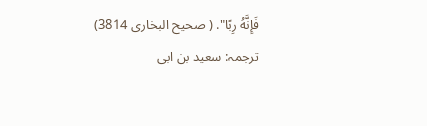فَإِنَّهُ رِبًا". ( صحیح البخاری 3814)
ترجمہ: سعید بن ابی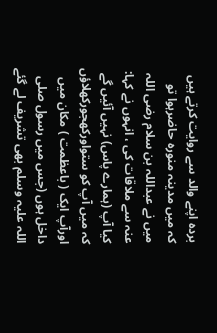بردہ اپنے والد سے روایت کرتے ہیں کہ میں مدینہ منورہ حاضرہوا تو میں نے عبداللہ بن سلام رضی اللہ عنہ سے ملاقات کی ، انہوں نے کہا: کیا آپ (ہمارے پاس) نہیں آئیں گے کہ میں آپ کو ستواورکھجورکھلاؤں اورآپ ایک ( باعظمت ) مکان میں داخل ہوں (جس میں رسول صلی اللہ علیہ وسلم بھی تشریف لے گئے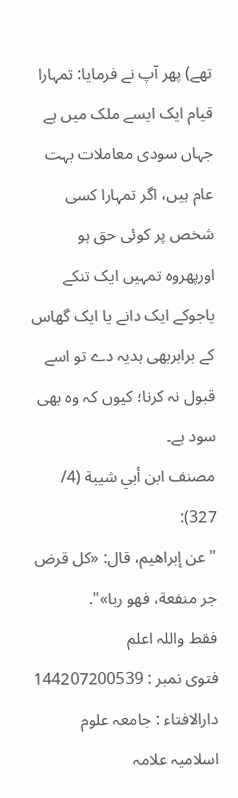تھے) پھر آپ نے فرمایا: تمہارا قیام ایک ایسے ملک میں ہے جہاں سودی معاملات بہت عام ہیں، اگر تمہارا کسی شخص پر کوئی حق ہو اورپھروہ تمہیں ایک تنکے یاجوکے ایک دانے یا ایک گھاس کے برابربھی ہدیہ دے تو اسے قبول نہ کرنا؛ کیوں کہ وہ بھی سود ہے۔
مصنف ابن أبي شيبة (4/ 327):
"عن إبراهيم، قال: «كل قرض جر منفعة، فهو ربا»".
فقط واللہ اعلم
فتوی نمبر : 144207200539
دارالافتاء : جامعہ علوم اسلامیہ علامہ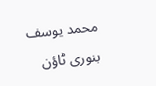محمد یوسف بنوری ٹاؤن